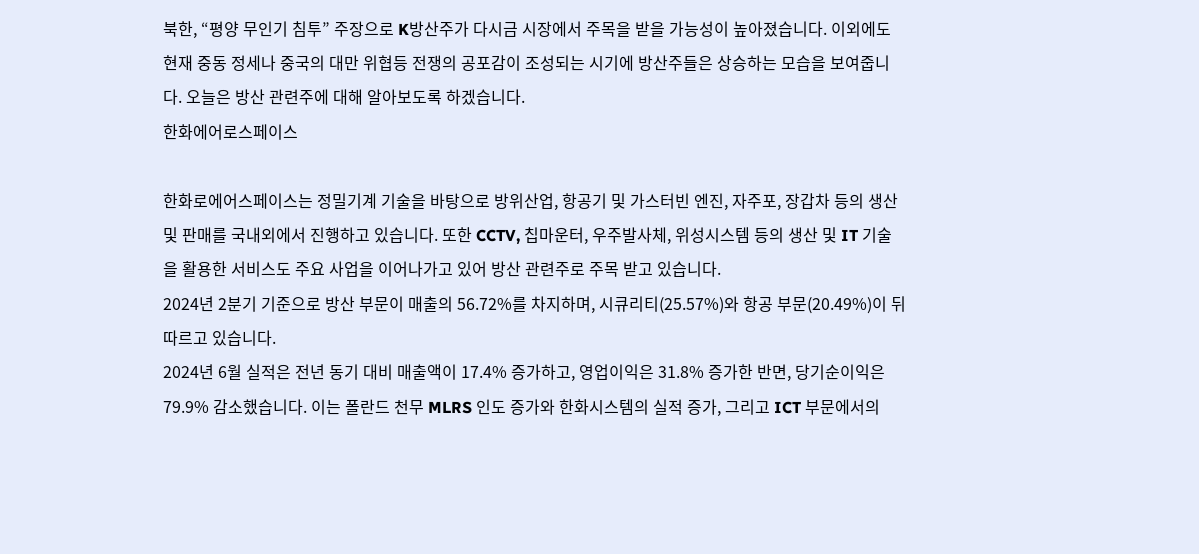북한, “평양 무인기 침투” 주장으로 K방산주가 다시금 시장에서 주목을 받을 가능성이 높아졌습니다. 이외에도 현재 중동 정세나 중국의 대만 위협등 전쟁의 공포감이 조성되는 시기에 방산주들은 상승하는 모습을 보여줍니다. 오늘은 방산 관련주에 대해 알아보도록 하겠습니다.
한화에어로스페이스

한화로에어스페이스는 정밀기계 기술을 바탕으로 방위산업, 항공기 및 가스터빈 엔진, 자주포, 장갑차 등의 생산 및 판매를 국내외에서 진행하고 있습니다. 또한 CCTV, 칩마운터, 우주발사체, 위성시스템 등의 생산 및 IT 기술을 활용한 서비스도 주요 사업을 이어나가고 있어 방산 관련주로 주목 받고 있습니다.
2024년 2분기 기준으로 방산 부문이 매출의 56.72%를 차지하며, 시큐리티(25.57%)와 항공 부문(20.49%)이 뒤따르고 있습니다.
2024년 6월 실적은 전년 동기 대비 매출액이 17.4% 증가하고, 영업이익은 31.8% 증가한 반면, 당기순이익은 79.9% 감소했습니다. 이는 폴란드 천무 MLRS 인도 증가와 한화시스템의 실적 증가, 그리고 ICT 부문에서의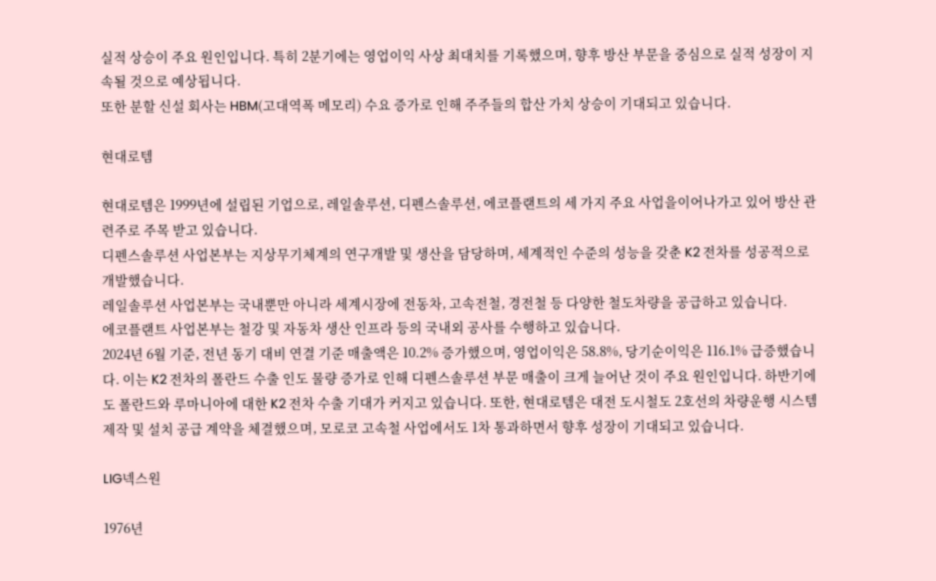실적 상승이 주요 원인입니다. 특히 2분기에는 영업이익 사상 최대치를 기록했으며, 향후 방산 부문을 중심으로 실적 성장이 지속될 것으로 예상됩니다.
또한 분할 신설 회사는 HBM(고대역폭 메모리) 수요 증가로 인해 주주들의 합산 가치 상승이 기대되고 있습니다.

현대로템

현대로템은 1999년에 설립된 기업으로, 레일솔루션, 디펜스솔루션, 에코플랜트의 세 가지 주요 사업을이어나가고 있어 방산 관련주로 주목 받고 있습니다.
디펜스솔루션 사업본부는 지상무기체계의 연구개발 및 생산을 담당하며, 세계적인 수준의 성능을 갖춘 K2 전차를 성공적으로 개발했습니다.
레일솔루션 사업본부는 국내뿐만 아니라 세계시장에 전동차, 고속전철, 경전철 등 다양한 철도차량을 공급하고 있습니다.
에코플랜트 사업본부는 철강 및 자동차 생산 인프라 등의 국내외 공사를 수행하고 있습니다.
2024년 6월 기준, 전년 동기 대비 연결 기준 매출액은 10.2% 증가했으며, 영업이익은 58.8%, 당기순이익은 116.1% 급증했습니다. 이는 K2 전차의 폴란드 수출 인도 물량 증가로 인해 디펜스솔루션 부문 매출이 크게 늘어난 것이 주요 원인입니다. 하반기에도 폴란드와 루마니아에 대한 K2 전차 수출 기대가 커지고 있습니다. 또한, 현대로템은 대전 도시철도 2호선의 차량운행 시스템 제작 및 설치 공급 계약을 체결했으며, 모로코 고속철 사업에서도 1차 통과하면서 향후 성장이 기대되고 있습니다.

LIG넥스원

1976년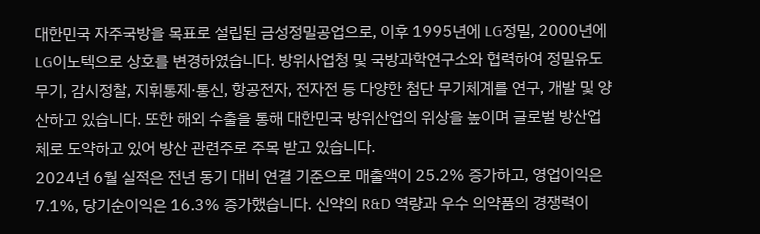대한민국 자주국방을 목표로 설립된 금성정밀공업으로, 이후 1995년에 LG정밀, 2000년에 LG이노텍으로 상호를 변경하였습니다. 방위사업청 및 국방과학연구소와 협력하여 정밀유도무기, 감시정찰, 지휘통제·통신, 항공전자, 전자전 등 다양한 첨단 무기체계를 연구, 개발 및 양산하고 있습니다. 또한 해외 수출을 통해 대한민국 방위산업의 위상을 높이며 글로벌 방산업체로 도약하고 있어 방산 관련주로 주목 받고 있습니다.
2024년 6월 실적은 전년 동기 대비 연결 기준으로 매출액이 25.2% 증가하고, 영업이익은 7.1%, 당기순이익은 16.3% 증가했습니다. 신약의 R&D 역량과 우수 의약품의 경쟁력이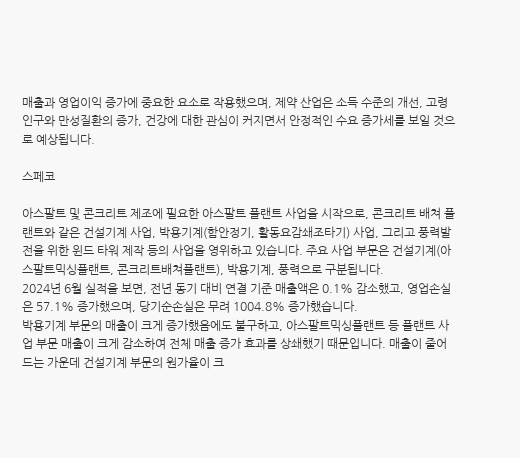매출과 영업이익 증가에 중요한 요소로 작용했으며, 제약 산업은 소득 수준의 개선, 고령 인구와 만성질환의 증가, 건강에 대한 관심이 커지면서 안정적인 수요 증가세를 보일 것으로 예상됩니다.

스페코

아스팔트 및 콘크리트 제조에 필요한 아스팔트 플랜트 사업을 시작으로, 콘크리트 배쳐 플랜트와 같은 건설기계 사업, 박용기계(함안정기, 활동요감쇄조타기) 사업, 그리고 풍력발전을 위한 윈드 타워 제작 등의 사업을 영위하고 있습니다. 주요 사업 부문은 건설기계(아스팔트믹싱플랜트, 콘크리트배쳐플랜트), 박용기계, 풍력으로 구분됩니다.
2024년 6월 실적을 보면, 전년 동기 대비 연결 기준 매출액은 0.1% 감소했고, 영업손실은 57.1% 증가했으며, 당기순손실은 무려 1004.8% 증가했습니다.
박용기계 부문의 매출이 크게 증가했음에도 불구하고, 아스팔트믹싱플랜트 등 플랜트 사업 부문 매출이 크게 감소하여 전체 매출 증가 효과를 상쇄했기 때문입니다. 매출이 줄어드는 가운데 건설기계 부문의 원가율이 크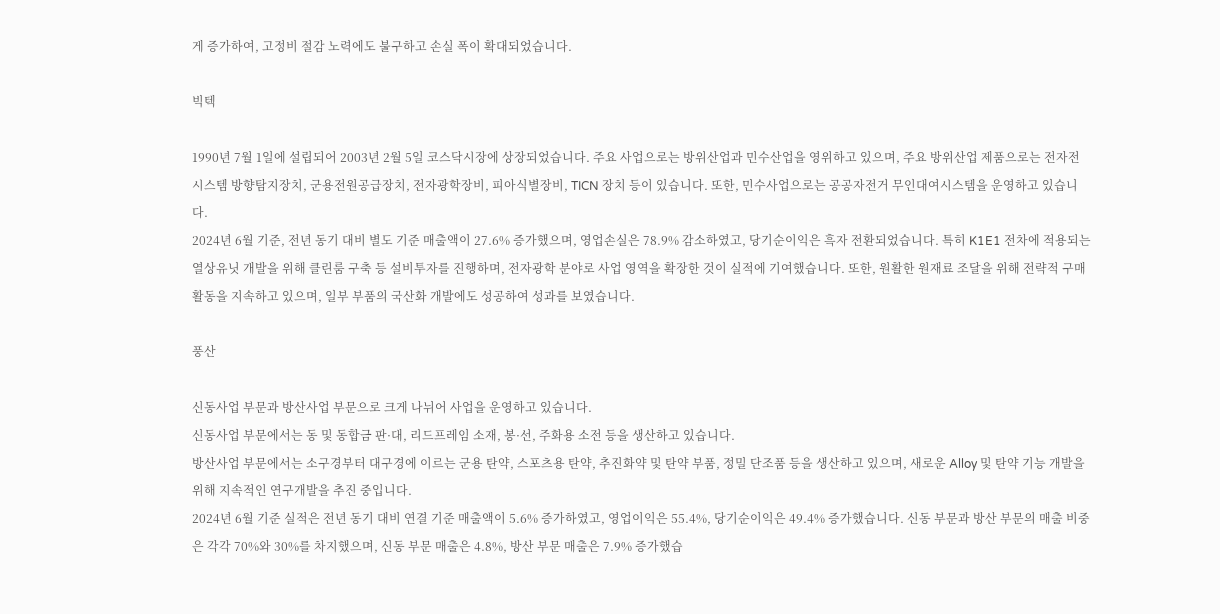게 증가하여, 고정비 절감 노력에도 불구하고 손실 폭이 확대되었습니다.

빅텍

1990년 7월 1일에 설립되어 2003년 2월 5일 코스닥시장에 상장되었습니다. 주요 사업으로는 방위산업과 민수산업을 영위하고 있으며, 주요 방위산업 제품으로는 전자전 시스템 방향탐지장치, 군용전원공급장치, 전자광학장비, 피아식별장비, TICN 장치 등이 있습니다. 또한, 민수사업으로는 공공자전거 무인대여시스템을 운영하고 있습니다.
2024년 6월 기준, 전년 동기 대비 별도 기준 매출액이 27.6% 증가했으며, 영업손실은 78.9% 감소하였고, 당기순이익은 흑자 전환되었습니다. 특히 K1E1 전차에 적용되는 열상유닛 개발을 위해 클린룸 구축 등 설비투자를 진행하며, 전자광학 분야로 사업 영역을 확장한 것이 실적에 기여했습니다. 또한, 원활한 원재료 조달을 위해 전략적 구매 활동을 지속하고 있으며, 일부 부품의 국산화 개발에도 성공하여 성과를 보였습니다.

풍산

신동사업 부문과 방산사업 부문으로 크게 나뉘어 사업을 운영하고 있습니다.
신동사업 부문에서는 동 및 동합금 판·대, 리드프레임 소재, 봉·선, 주화용 소전 등을 생산하고 있습니다.
방산사업 부문에서는 소구경부터 대구경에 이르는 군용 탄약, 스포츠용 탄약, 추진화약 및 탄약 부품, 정밀 단조품 등을 생산하고 있으며, 새로운 Alloy 및 탄약 기능 개발을 위해 지속적인 연구개발을 추진 중입니다.
2024년 6월 기준 실적은 전년 동기 대비 연결 기준 매출액이 5.6% 증가하였고, 영업이익은 55.4%, 당기순이익은 49.4% 증가했습니다. 신동 부문과 방산 부문의 매출 비중은 각각 70%와 30%를 차지했으며, 신동 부문 매출은 4.8%, 방산 부문 매출은 7.9% 증가했습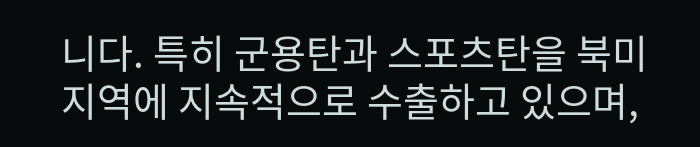니다. 특히 군용탄과 스포츠탄을 북미 지역에 지속적으로 수출하고 있으며,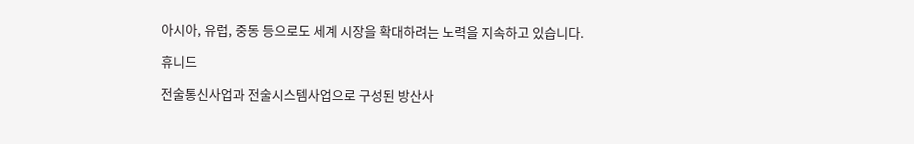아시아, 유럽, 중동 등으로도 세계 시장을 확대하려는 노력을 지속하고 있습니다.

휴니드

전술통신사업과 전술시스템사업으로 구성된 방산사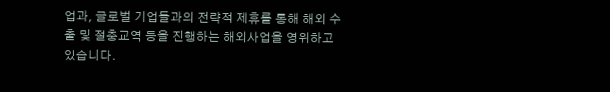업과, 글로벌 기업들과의 전략적 제휴를 통해 해외 수출 및 절충교역 등을 진행하는 해외사업을 영위하고 있습니다.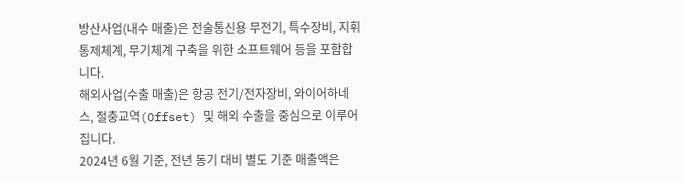방산사업(내수 매출)은 전술통신용 무전기, 특수장비, 지휘통제체계, 무기체계 구축을 위한 소프트웨어 등을 포함합니다.
해외사업(수출 매출)은 항공 전기/전자장비, 와이어하네스, 절충교역(Offset) 및 해외 수출을 중심으로 이루어집니다.
2024년 6월 기준, 전년 동기 대비 별도 기준 매출액은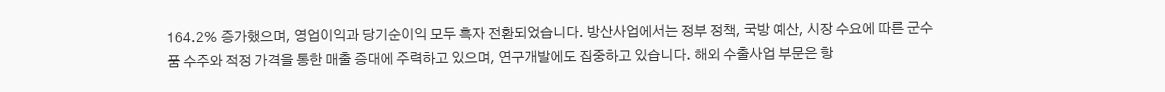164.2% 증가했으며, 영업이익과 당기순이익 모두 흑자 전환되었습니다. 방산사업에서는 정부 정책, 국방 예산, 시장 수요에 따른 군수품 수주와 적정 가격을 통한 매출 증대에 주력하고 있으며, 연구개발에도 집중하고 있습니다. 해외 수출사업 부문은 항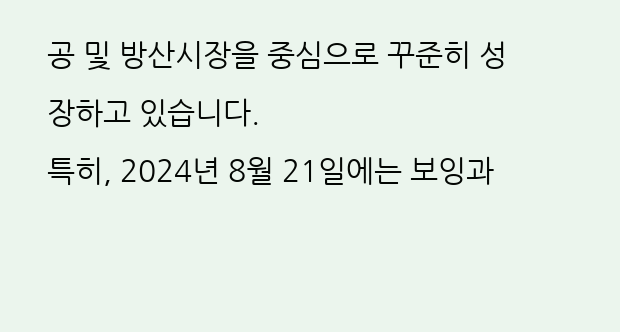공 및 방산시장을 중심으로 꾸준히 성장하고 있습니다.
특히, 2024년 8월 21일에는 보잉과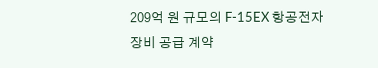209억 원 규모의 F-15EX 항공전자장비 공급 계약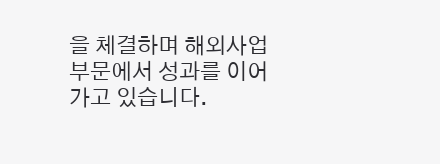을 체결하며 해외사업 부문에서 성과를 이어가고 있습니다.